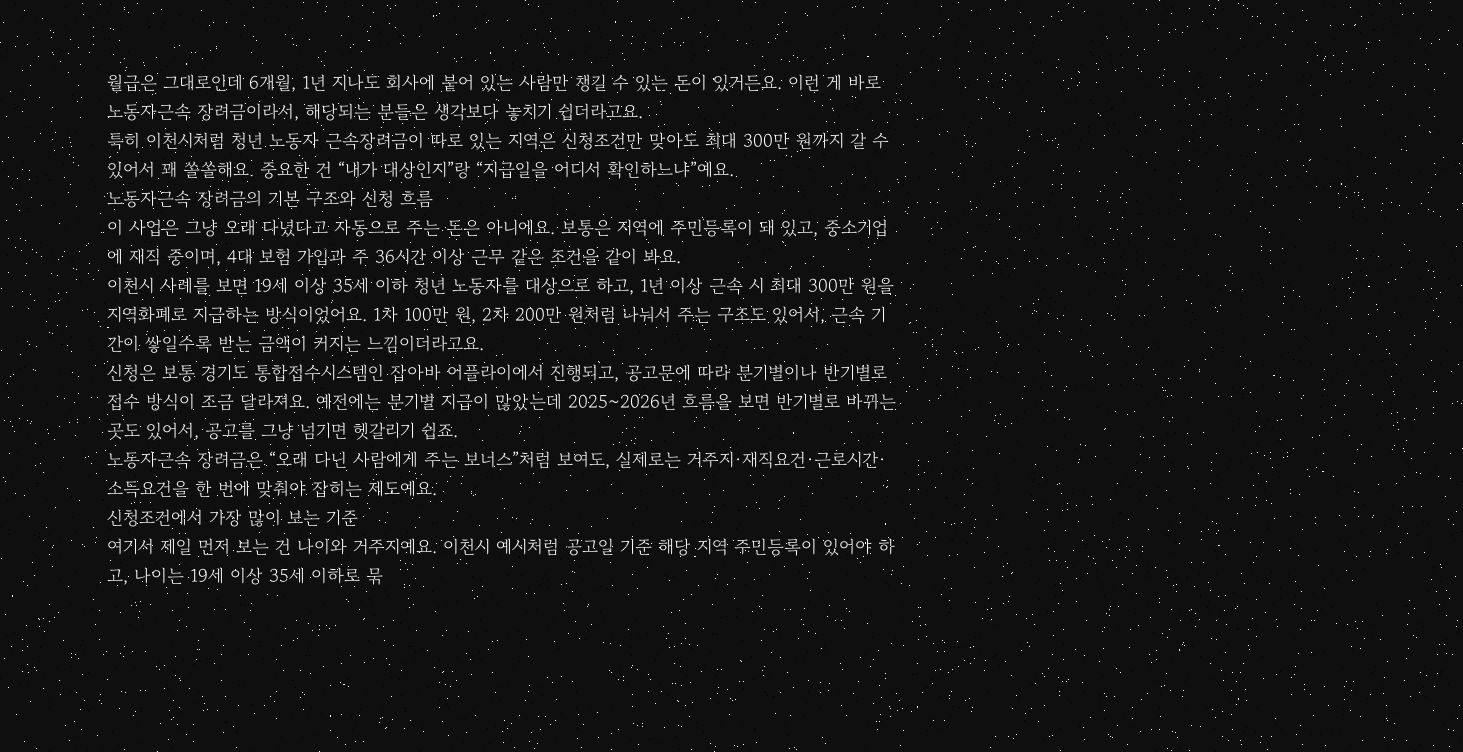월급은 그대로인데 6개월, 1년 지나도 회사에 붙어 있는 사람만 챙길 수 있는 돈이 있거든요. 이런 게 바로 노동자근속 장려금이라서, 해당되는 분들은 생각보다 놓치기 쉽더라고요.
특히 이천시처럼 청년 노동자 근속장려금이 따로 있는 지역은 신청조건만 맞아도 최대 300만 원까지 갈 수 있어서 꽤 쏠쏠해요. 중요한 건 “내가 대상인지”랑 “지급일을 어디서 확인하느냐”예요.
노동자근속 장려금의 기본 구조와 신청 흐름
이 사업은 그냥 오래 다녔다고 자동으로 주는 돈은 아니에요. 보통은 지역에 주민등록이 돼 있고, 중소기업에 재직 중이며, 4대 보험 가입과 주 36시간 이상 근무 같은 조건을 같이 봐요.
이천시 사례를 보면 19세 이상 35세 이하 청년 노동자를 대상으로 하고, 1년 이상 근속 시 최대 300만 원을 지역화폐로 지급하는 방식이었어요. 1차 100만 원, 2차 200만 원처럼 나눠서 주는 구조도 있어서, 근속 기간이 쌓일수록 받는 금액이 커지는 느낌이더라고요.
신청은 보통 경기도 통합접수시스템인 잡아바 어플라이에서 진행되고, 공고문에 따라 분기별이나 반기별로 접수 방식이 조금 달라져요. 예전에는 분기별 지급이 많았는데 2025~2026년 흐름을 보면 반기별로 바뀌는 곳도 있어서, 공고를 그냥 넘기면 헷갈리기 쉽죠.
노동자근속 장려금은 “오래 다닌 사람에게 주는 보너스”처럼 보여도, 실제로는 거주지·재직요건·근로시간·소득요건을 한 번에 맞춰야 잡히는 제도예요.
신청조건에서 가장 많이 보는 기준
여기서 제일 먼저 보는 건 나이와 거주지예요. 이천시 예시처럼 공고일 기준 해당 지역 주민등록이 있어야 하고, 나이는 19세 이상 35세 이하로 묶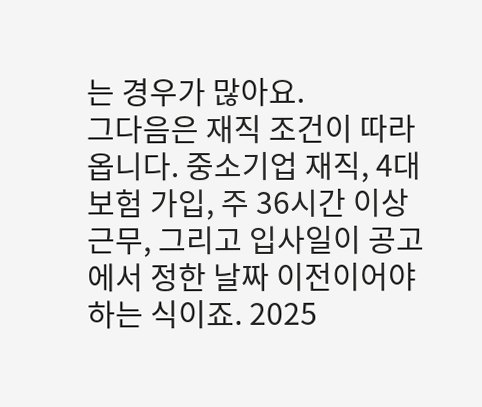는 경우가 많아요.
그다음은 재직 조건이 따라옵니다. 중소기업 재직, 4대 보험 가입, 주 36시간 이상 근무, 그리고 입사일이 공고에서 정한 날짜 이전이어야 하는 식이죠. 2025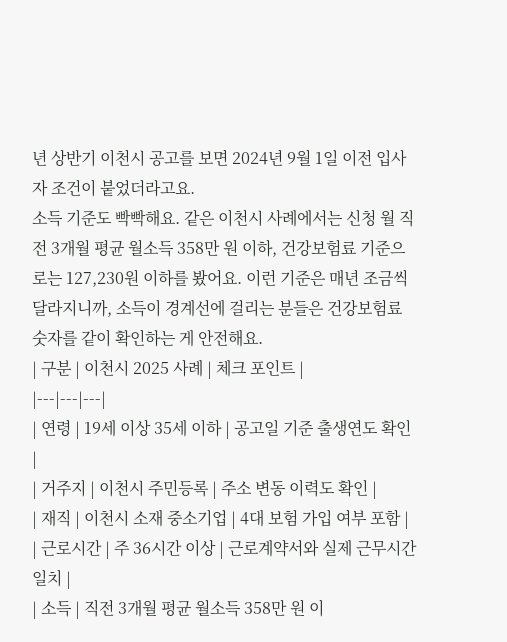년 상반기 이천시 공고를 보면 2024년 9월 1일 이전 입사자 조건이 붙었더라고요.
소득 기준도 빡빡해요. 같은 이천시 사례에서는 신청 월 직전 3개월 평균 월소득 358만 원 이하, 건강보험료 기준으로는 127,230원 이하를 봤어요. 이런 기준은 매년 조금씩 달라지니까, 소득이 경계선에 걸리는 분들은 건강보험료 숫자를 같이 확인하는 게 안전해요.
| 구분 | 이천시 2025 사례 | 체크 포인트 |
|---|---|---|
| 연령 | 19세 이상 35세 이하 | 공고일 기준 출생연도 확인 |
| 거주지 | 이천시 주민등록 | 주소 변동 이력도 확인 |
| 재직 | 이천시 소재 중소기업 | 4대 보험 가입 여부 포함 |
| 근로시간 | 주 36시간 이상 | 근로계약서와 실제 근무시간 일치 |
| 소득 | 직전 3개월 평균 월소득 358만 원 이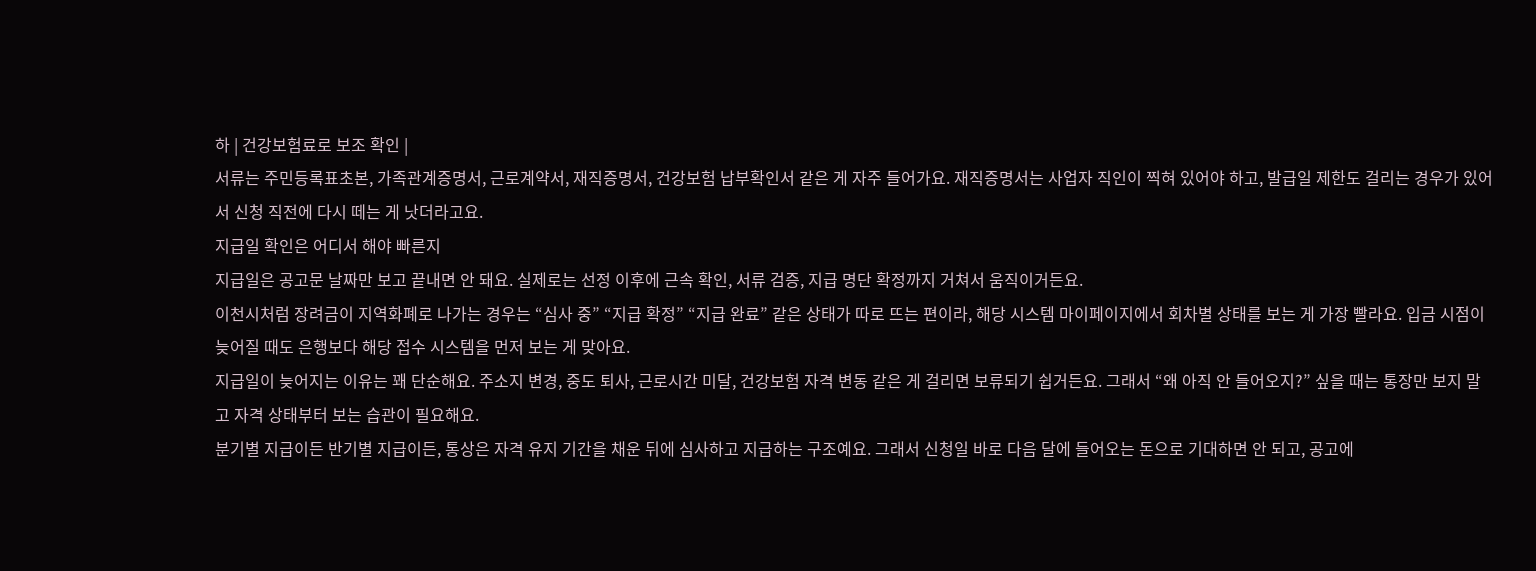하 | 건강보험료로 보조 확인 |
서류는 주민등록표초본, 가족관계증명서, 근로계약서, 재직증명서, 건강보험 납부확인서 같은 게 자주 들어가요. 재직증명서는 사업자 직인이 찍혀 있어야 하고, 발급일 제한도 걸리는 경우가 있어서 신청 직전에 다시 떼는 게 낫더라고요.
지급일 확인은 어디서 해야 빠른지
지급일은 공고문 날짜만 보고 끝내면 안 돼요. 실제로는 선정 이후에 근속 확인, 서류 검증, 지급 명단 확정까지 거쳐서 움직이거든요.
이천시처럼 장려금이 지역화폐로 나가는 경우는 “심사 중” “지급 확정” “지급 완료” 같은 상태가 따로 뜨는 편이라, 해당 시스템 마이페이지에서 회차별 상태를 보는 게 가장 빨라요. 입금 시점이 늦어질 때도 은행보다 해당 접수 시스템을 먼저 보는 게 맞아요.
지급일이 늦어지는 이유는 꽤 단순해요. 주소지 변경, 중도 퇴사, 근로시간 미달, 건강보험 자격 변동 같은 게 걸리면 보류되기 쉽거든요. 그래서 “왜 아직 안 들어오지?” 싶을 때는 통장만 보지 말고 자격 상태부터 보는 습관이 필요해요.
분기별 지급이든 반기별 지급이든, 통상은 자격 유지 기간을 채운 뒤에 심사하고 지급하는 구조예요. 그래서 신청일 바로 다음 달에 들어오는 돈으로 기대하면 안 되고, 공고에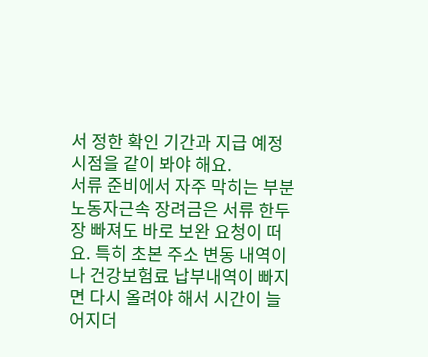서 정한 확인 기간과 지급 예정 시점을 같이 봐야 해요.
서류 준비에서 자주 막히는 부분
노동자근속 장려금은 서류 한두 장 빠져도 바로 보완 요청이 떠요. 특히 초본 주소 변동 내역이나 건강보험료 납부내역이 빠지면 다시 올려야 해서 시간이 늘어지더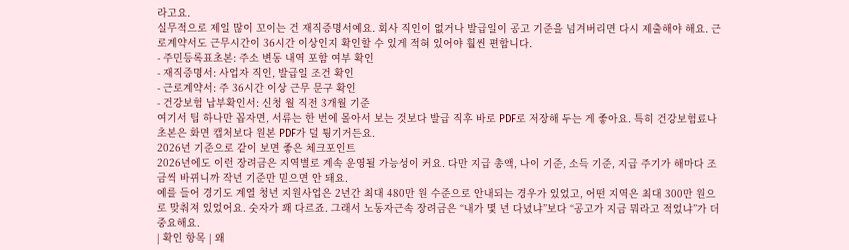라고요.
실무적으로 제일 많이 꼬이는 건 재직증명서예요. 회사 직인이 없거나 발급일이 공고 기준을 넘겨버리면 다시 제출해야 해요. 근로계약서도 근무시간이 36시간 이상인지 확인할 수 있게 적혀 있어야 훨씬 편합니다.
- 주민등록표초본: 주소 변동 내역 포함 여부 확인
- 재직증명서: 사업자 직인, 발급일 조건 확인
- 근로계약서: 주 36시간 이상 근무 문구 확인
- 건강보험 납부확인서: 신청 월 직전 3개월 기준
여기서 팁 하나만 꼽자면, 서류는 한 번에 몰아서 보는 것보다 발급 직후 바로 PDF로 저장해 두는 게 좋아요. 특히 건강보험료나 초본은 화면 캡처보다 원본 PDF가 덜 튕기거든요.
2026년 기준으로 같이 보면 좋은 체크포인트
2026년에도 이런 장려금은 지역별로 계속 운영될 가능성이 커요. 다만 지급 총액, 나이 기준, 소득 기준, 지급 주기가 해마다 조금씩 바뀌니까 작년 기준만 믿으면 안 돼요.
예를 들어 경기도 계열 청년 지원사업은 2년간 최대 480만 원 수준으로 안내되는 경우가 있었고, 어떤 지역은 최대 300만 원으로 맞춰져 있었어요. 숫자가 꽤 다르죠. 그래서 노동자근속 장려금은 “내가 몇 년 다녔냐”보다 “공고가 지금 뭐라고 적었냐”가 더 중요해요.
| 확인 항목 | 왜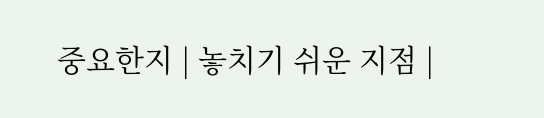중요한지 | 놓치기 쉬운 지점 |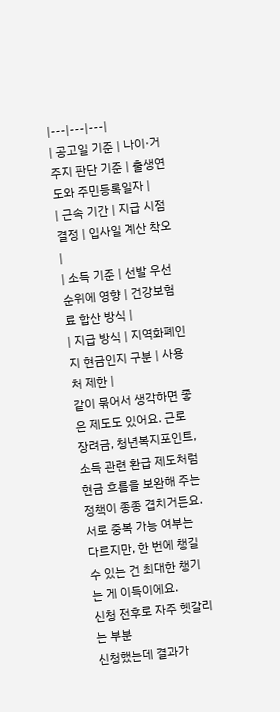|---|---|---|
| 공고일 기준 | 나이·거주지 판단 기준 | 출생연도와 주민등록일자 |
| 근속 기간 | 지급 시점 결정 | 입사일 계산 착오 |
| 소득 기준 | 선발 우선순위에 영향 | 건강보험료 합산 방식 |
| 지급 방식 | 지역화폐인지 현금인지 구분 | 사용처 제한 |
같이 묶어서 생각하면 좋은 제도도 있어요. 근로장려금, 청년복지포인트, 소득 관련 환급 제도처럼 현금 흐름을 보완해 주는 정책이 종종 겹치거든요. 서로 중복 가능 여부는 다르지만, 한 번에 챙길 수 있는 건 최대한 챙기는 게 이득이에요.
신청 전후로 자주 헷갈리는 부분
신청했는데 결과가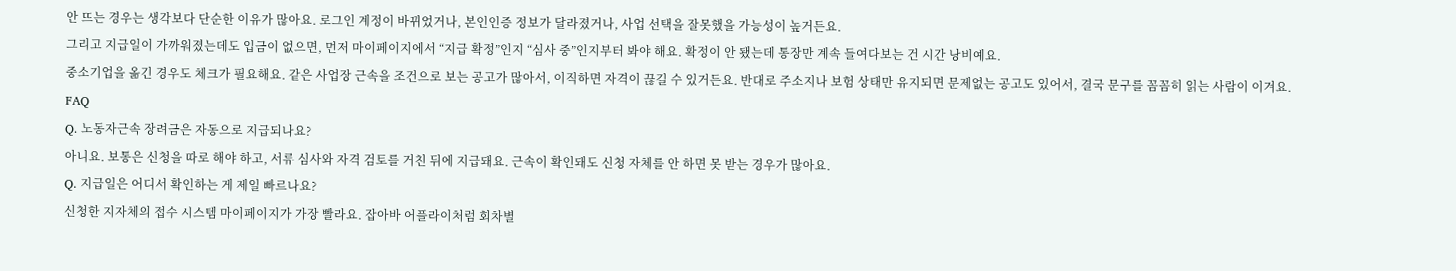안 뜨는 경우는 생각보다 단순한 이유가 많아요. 로그인 계정이 바뀌었거나, 본인인증 정보가 달라졌거나, 사업 선택을 잘못했을 가능성이 높거든요.
그리고 지급일이 가까워졌는데도 입금이 없으면, 먼저 마이페이지에서 “지급 확정”인지 “심사 중”인지부터 봐야 해요. 확정이 안 됐는데 통장만 계속 들여다보는 건 시간 낭비예요.
중소기업을 옮긴 경우도 체크가 필요해요. 같은 사업장 근속을 조건으로 보는 공고가 많아서, 이직하면 자격이 끊길 수 있거든요. 반대로 주소지나 보험 상태만 유지되면 문제없는 공고도 있어서, 결국 문구를 꼼꼼히 읽는 사람이 이겨요.
FAQ
Q. 노동자근속 장려금은 자동으로 지급되나요?
아니요. 보통은 신청을 따로 해야 하고, 서류 심사와 자격 검토를 거친 뒤에 지급돼요. 근속이 확인돼도 신청 자체를 안 하면 못 받는 경우가 많아요.
Q. 지급일은 어디서 확인하는 게 제일 빠르나요?
신청한 지자체의 접수 시스템 마이페이지가 가장 빨라요. 잡아바 어플라이처럼 회차별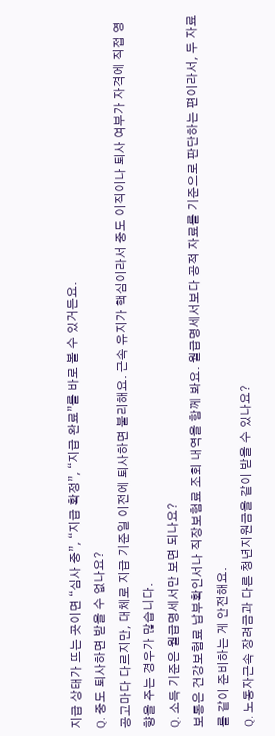지급 상태가 뜨는 곳이면 “심사 중”, “지급 확정”, “지급 완료”를 바로 볼 수 있거든요.
Q. 중도 퇴사하면 받을 수 없나요?
공고마다 다르지만, 대체로 지급 기준일 이전에 퇴사하면 불리해요. 근속 유지가 핵심이라서 중도 이직이나 퇴사 여부가 자격에 직접 영향을 주는 경우가 많습니다.
Q. 소득 기준은 월급명세서만 보면 되나요?
보통은 건강보험료 납부확인서나 직장보험료 조회 내역을 함께 봐요. 월급명세서보다 공적 자료를 기준으로 판단하는 편이라서, 두 자료를 같이 준비하는 게 안전해요.
Q. 노동자근속 장려금과 다른 청년지원금을 같이 받을 수 있나요?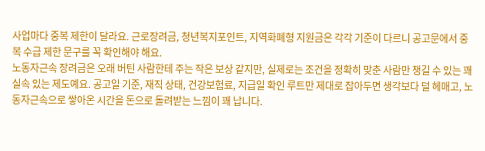사업마다 중복 제한이 달라요. 근로장려금, 청년복지포인트, 지역화폐형 지원금은 각각 기준이 다르니 공고문에서 중복 수급 제한 문구를 꼭 확인해야 해요.
노동자근속 장려금은 오래 버틴 사람한테 주는 작은 보상 같지만, 실제로는 조건을 정확히 맞춘 사람만 챙길 수 있는 꽤 실속 있는 제도예요. 공고일 기준, 재직 상태, 건강보험료, 지급일 확인 루트만 제대로 잡아두면 생각보다 덜 헤매고, 노동자근속으로 쌓아온 시간을 돈으로 돌려받는 느낌이 꽤 납니다.